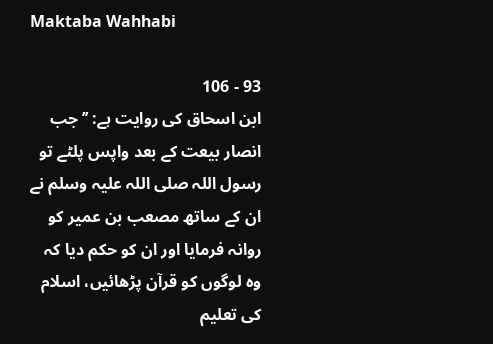Maktaba Wahhabi

93 - 106
ابن اسحاق کی روایت ہے: ’’جب انصار بیعت کے بعد واپس پلٹے تو رسول اللہ صلی اللہ علیہ وسلم نے ان کے ساتھ مصعب بن عمیر کو روانہ فرمایا اور ان کو حکم دیا کہ وہ لوگوں کو قرآن پڑھائیں، اسلام کی تعلیم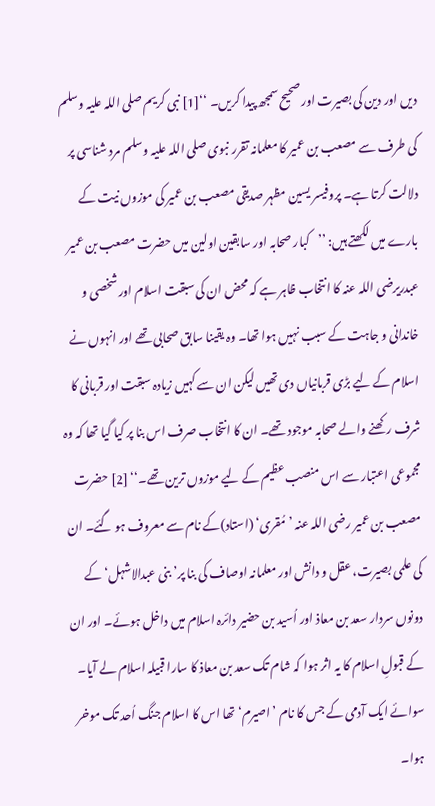دیں اور دین کی بصیرت اور صحیح سمجھ پیدا کریں۔ ‘‘[1] نبی کریم صلی اللہ علیہ وسلم کی طرف سے مصعب بن عمیر کا معلمانہ تقرر نبوی صلی اللہ علیہ وسلم مرد شناسی پر دلالت کرتا ہے۔ پروفیسر یسین مظہر صدیقی مصعب بن عمیر کی موزوں نیت کے بارے میں لکھتے ہیں: ’’کبار صحابہ اور سابقین اولین میں حضرت مصعب بن عمیر عبدریرضی اللہ عنہ کا انتخاب ظاہر ہے کہ محض ان کی سبقت اسلام اور شخصی و خاندانی و جاہت کے سبب نہیں ہوا تھا۔ وہ یقینا سابق صحابی تھے اور انہوں نے اسلام کے لیے بڑی قربانیاں دی تھیں لیکن ان سے کہیں زیادہ سبقت اور قربانی کا شرف رکھنے والے صحابہ موجود تھے۔ ان کا انتخاب صرف اس بنا پر کیا گیا تھا کہ وہ مجموعی اعتبار سے اس منصب عظیم کے لیے موزوں ترین تھے۔‘‘ [2] حضرت مصعب بن عمیر رضی اللہ عنہ ’مُقری‘ (استاد)کے نام سے معروف ہو گئے۔ ان کی علمی بصیرت، عقل و دانش اور معلمانہ اوصاف کی بنا پر’بنی عبدالاشہل‘ کے دونوں سردار سعد بن معاذ اور اُسید بن حضیر دائرہ اسلام میں داخل ہوئے۔ اور ان کے قبولِ اسلام کا یہ اثر ہوا کہ شام تک سعد بن معاذ کا سارا قبیلہ اسلام لے آیا۔ سوائے ایک آدمی کے جس کا نام ’اصیرم‘ تھا اس کا اسلام جنگ اُحد تک موخر ہوا۔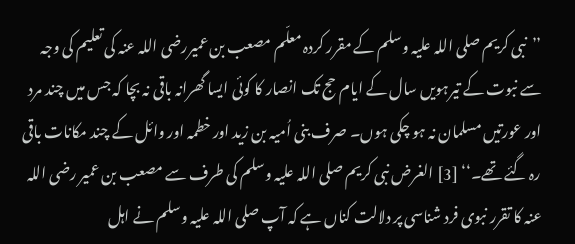’’نبی کریم صلی اللہ علیہ وسلم کے مقرر کردہ معلّم مصعب بن عمیررضی اللہ عنہ کی تعلیم کی وجہ سے نبوت کے تیرہویں سال کے ایام حج تک انصار کا کوئی ایسا گھرانہ باقی نہ بچا کہ جس میں چند مرد اور عورتیں مسلمان نہ ہو چکی ہوں۔ صرف بنی اُمیہ بن زید اور خطمہ اور وائل کے چند مکانات باقی رہ گئے تھے۔‘‘ [3] الغرض نبی کریم صلی اللہ علیہ وسلم کی طرف سے مصعب بن عمیر رضی اللہ عنہ کا تقرر نبوی فرد شناسی پر دلالت کناں ہے کہ آپ صلی اللہ علیہ وسلم نے اہل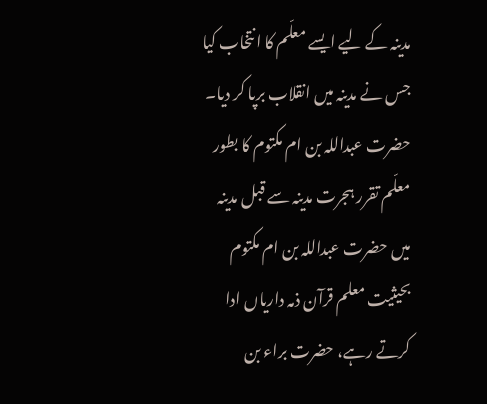مدینہ کے لیے ایسے معلّم کا انتخاب کیا جس نے مدینہ میں انقلاب برپا کر دیا۔ حضرت عبداللہ بن ام مکتوم کا بطور معلّم تقرر ہجرت مدینہ سے قبل مدینہ میں حضرت عبداللہ بن ام مکتوم بحیثیت معلم قرآن ذمہ داریاں ادا کرتے رہے، حضرت براء بن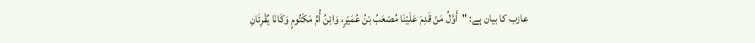عازب کا بیان ہے: "أَوَّلُ مَنْ قَدِمَ عَلَيْنَا مُصْعَبُ بْنُ عُمَيْرٍ، وَابْنُ أُمِّ مَكْتُومٍ وَكَانَا يُقْرِئَانِ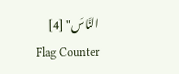النَّاسَ" [4]
Flag Counter